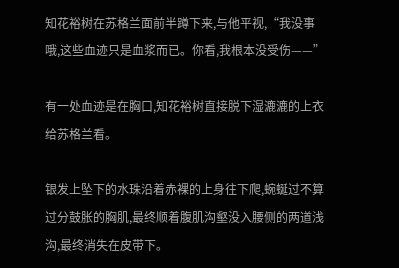知花裕树在苏格兰面前半蹲下来,与他平视,“我没事哦,这些血迹只是血浆而已。你看,我根本没受伤——”

有一处血迹是在胸口,知花裕树直接脱下湿漉漉的上衣给苏格兰看。

银发上坠下的水珠沿着赤裸的上身往下爬,蜿蜒过不算过分鼓胀的胸肌,最终顺着腹肌沟壑没入腰侧的两道浅沟,最终消失在皮带下。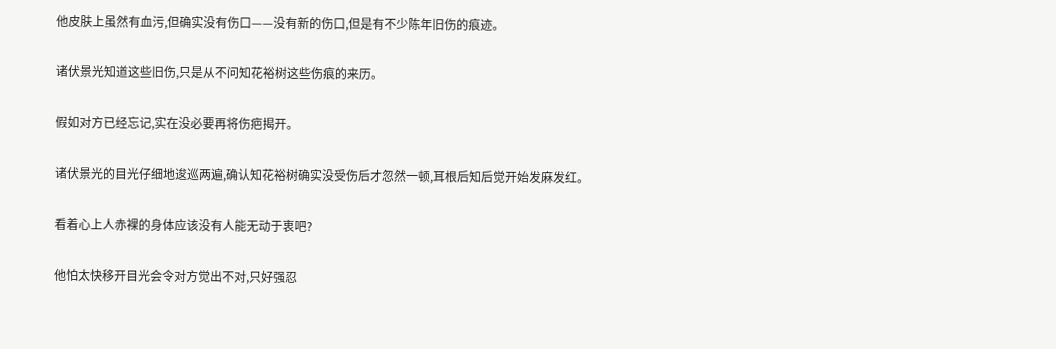他皮肤上虽然有血污,但确实没有伤口——没有新的伤口,但是有不少陈年旧伤的痕迹。

诸伏景光知道这些旧伤,只是从不问知花裕树这些伤痕的来历。

假如对方已经忘记,实在没必要再将伤疤揭开。

诸伏景光的目光仔细地逡巡两遍,确认知花裕树确实没受伤后才忽然一顿,耳根后知后觉开始发麻发红。

看着心上人赤裸的身体应该没有人能无动于衷吧?

他怕太快移开目光会令对方觉出不对,只好强忍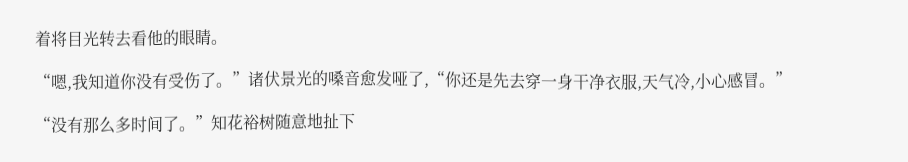着将目光转去看他的眼睛。

“嗯,我知道你没有受伤了。”诸伏景光的嗓音愈发哑了,“你还是先去穿一身干净衣服,天气冷,小心感冒。”

“没有那么多时间了。”知花裕树随意地扯下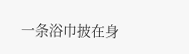一条浴巾披在身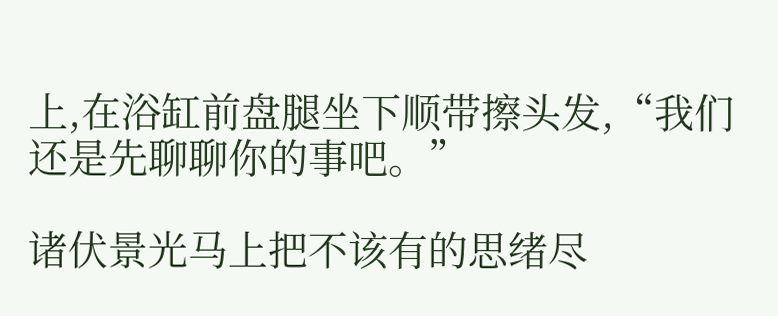上,在浴缸前盘腿坐下顺带擦头发,“我们还是先聊聊你的事吧。”

诸伏景光马上把不该有的思绪尽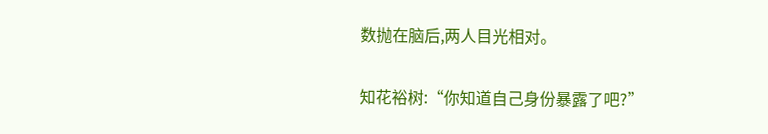数抛在脑后,两人目光相对。

知花裕树:“你知道自己身份暴露了吧?”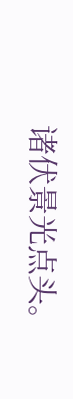诸伏景光点头。